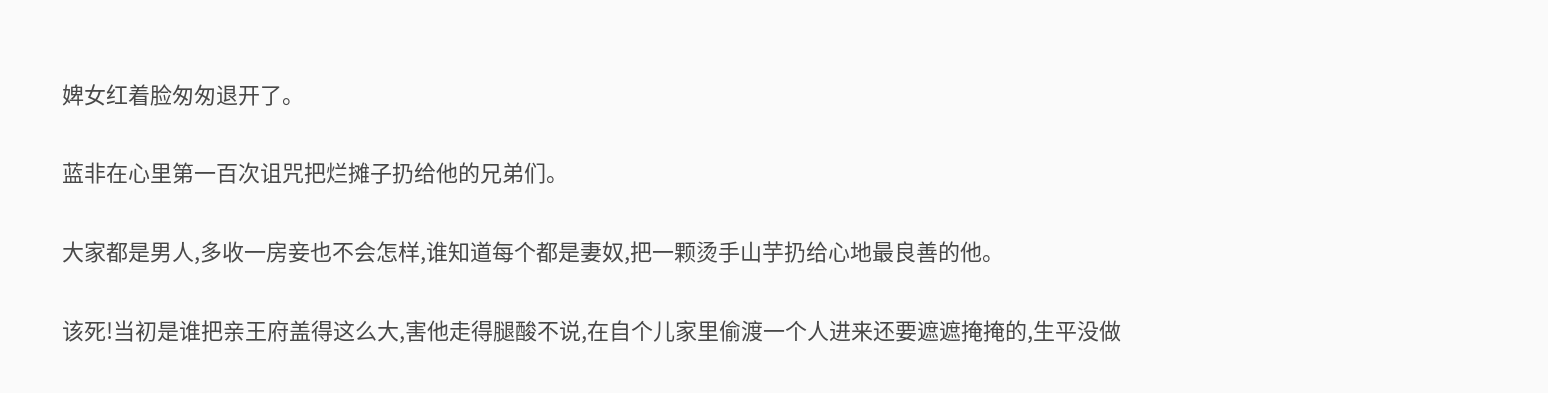婢女红着脸匆匆退开了。

蓝非在心里第一百次诅咒把烂摊子扔给他的兄弟们。

大家都是男人,多收一房妾也不会怎样,谁知道每个都是妻奴,把一颗烫手山芋扔给心地最良善的他。

该死!当初是谁把亲王府盖得这么大,害他走得腿酸不说,在自个儿家里偷渡一个人进来还要遮遮掩掩的,生平没做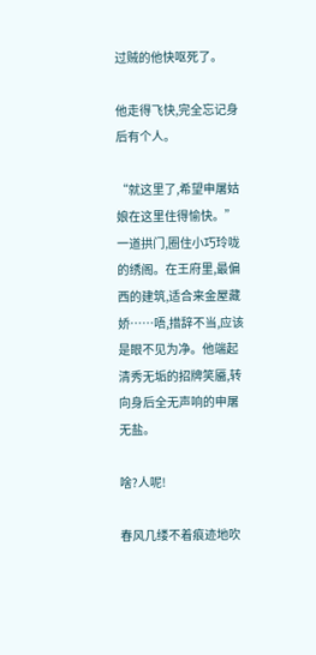过贼的他快呕死了。

他走得飞快,完全忘记身后有个人。

“就这里了,希望申屠姑娘在这里住得愉快。”一道拱门,圈住小巧玲咙的绣阁。在王府里,最偏西的建筑,适合来金屋藏娇……唔,措辞不当,应该是眼不见为净。他端起清秀无垢的招牌笑靥,转向身后全无声响的申屠无盐。

啥?人呢!

春风几缕不着痕迹地吹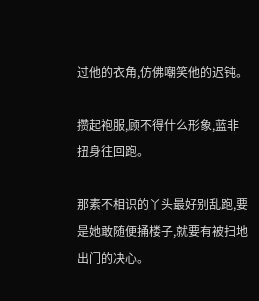过他的衣角,仿佛嘲笑他的迟钝。

攒起袍服,顾不得什么形象,蓝非扭身往回跑。

那素不相识的丫头最好别乱跑,要是她敢随便捅楼子,就要有被扫地出门的决心。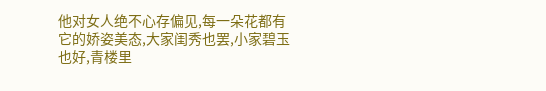他对女人绝不心存偏见,每一朵花都有它的娇姿美态,大家闺秀也罢,小家碧玉也好,青楼里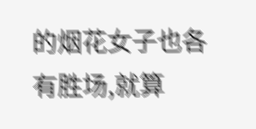的烟花女子也各有胜场,就算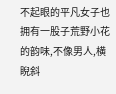不起眼的平凡女子也拥有一股子荒野小花的韵味,不像男人,横睨斜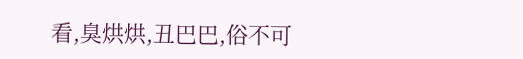看,臭烘烘,丑巴巴,俗不可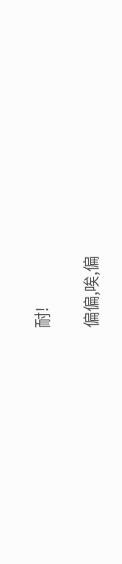耐!

偏偏,唉,偏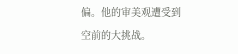偏。他的审美观遭受到空前的大挑战。